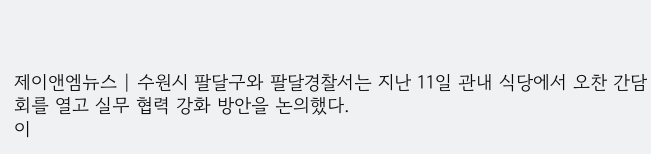제이앤엠뉴스 | 수원시 팔달구와 팔달경찰서는 지난 11일 관내 식당에서 오찬 간담회를 열고 실무 협력 강화 방안을 논의했다.
이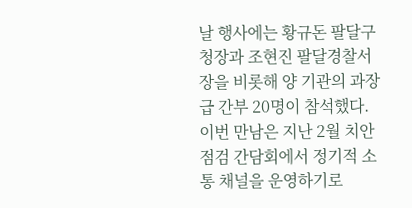날 행사에는 황규돈 팔달구청장과 조현진 팔달경찰서장을 비롯해 양 기관의 과장급 간부 20명이 참석했다. 이번 만남은 지난 2월 치안 점검 간담회에서 정기적 소통 채널을 운영하기로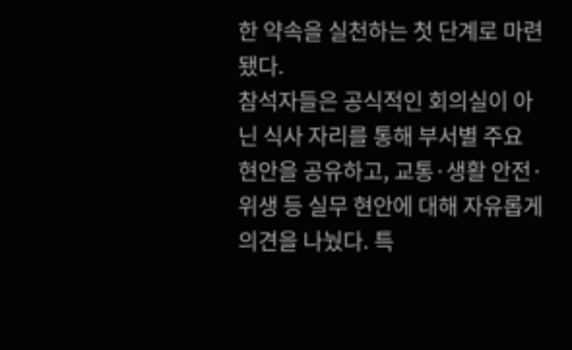한 약속을 실천하는 첫 단계로 마련됐다.
참석자들은 공식적인 회의실이 아닌 식사 자리를 통해 부서별 주요 현안을 공유하고, 교통·생활 안전·위생 등 실무 현안에 대해 자유롭게 의견을 나눴다. 특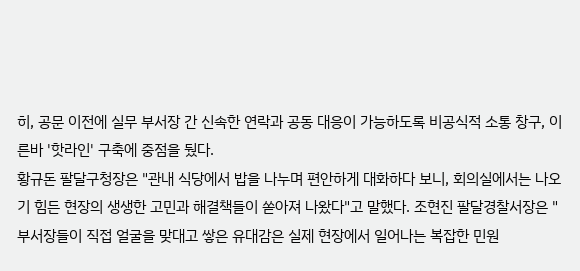히, 공문 이전에 실무 부서장 간 신속한 연락과 공동 대응이 가능하도록 비공식적 소통 창구, 이른바 '핫라인' 구축에 중점을 뒀다.
황규돈 팔달구청장은 "관내 식당에서 밥을 나누며 편안하게 대화하다 보니, 회의실에서는 나오기 힘든 현장의 생생한 고민과 해결책들이 쏟아져 나왔다"고 말했다. 조현진 팔달경찰서장은 "부서장들이 직접 얼굴을 맞대고 쌓은 유대감은 실제 현장에서 일어나는 복잡한 민원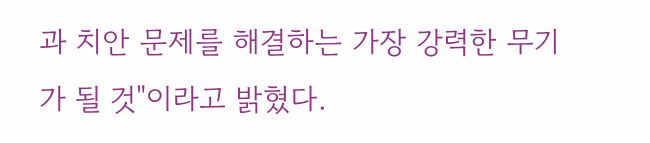과 치안 문제를 해결하는 가장 강력한 무기가 될 것"이라고 밝혔다.